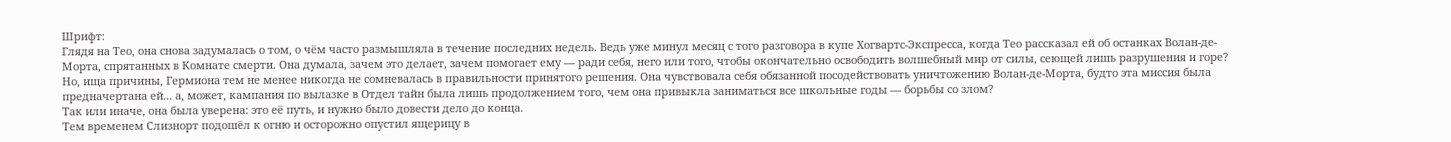Шрифт:
Глядя на Тео, она снова задумалась о том, о чём часто размышляла в течение последних недель. Ведь уже минул месяц с того разговора в купе Хогвартс-Экспресса, когда Тео рассказал ей об останках Волан-де-Морта, спрятанных в Комнате смерти. Она думала, зачем это делает, зачем помогает ему — ради себя, него или того, чтобы окончательно освободить волшебный мир от силы, сеющей лишь разрушения и горе? Но, ища причины, Гермиона тем не менее никогда не сомневалась в правильности принятого решения. Она чувствовала себя обязанной посодействовать уничтожению Волан-де-Морта, будто эта миссия была предначертана ей... а, может, кампания по вылазке в Отдел тайн была лишь продолжением того, чем она привыкла заниматься все школьные годы — борьбы со злом?
Так или иначе, она была уверена: это её путь, и нужно было довести дело до конца.
Тем временем Слизнорт подошёл к огню и осторожно опустил ящерицу в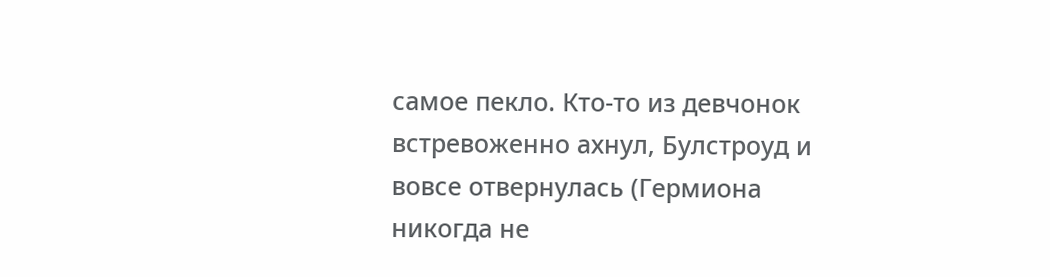самое пекло. Кто-то из девчонок встревоженно ахнул, Булстроуд и вовсе отвернулась (Гермиона никогда не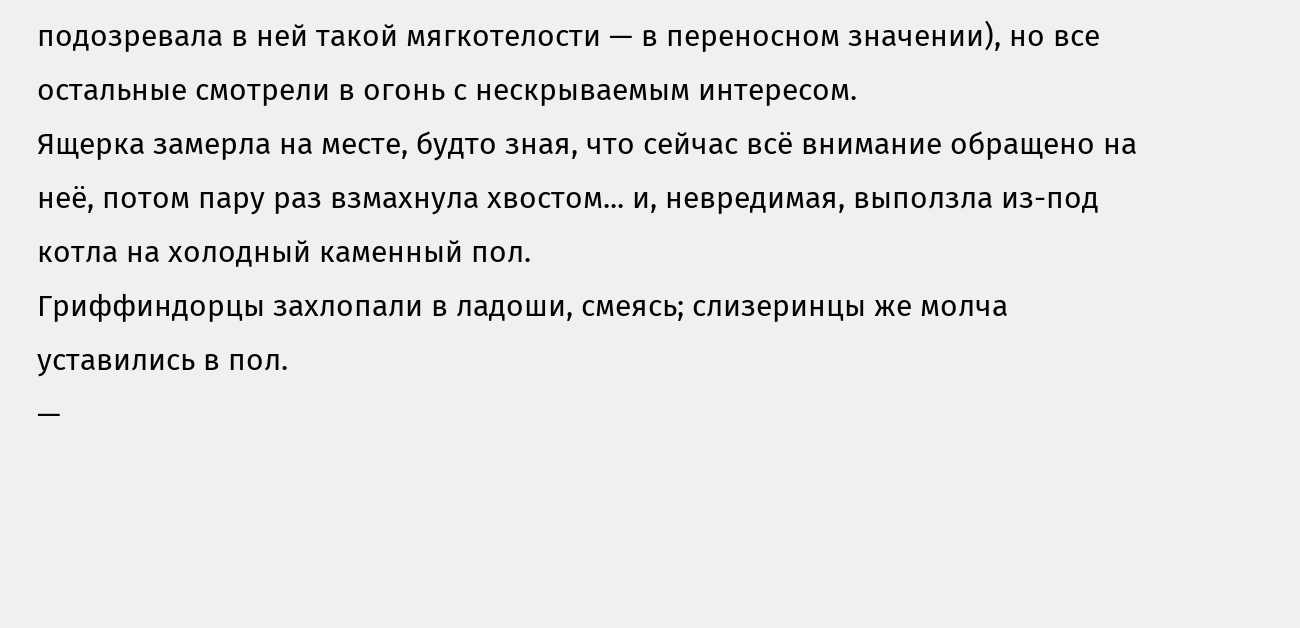подозревала в ней такой мягкотелости — в переносном значении), но все остальные смотрели в огонь с нескрываемым интересом.
Ящерка замерла на месте, будто зная, что сейчас всё внимание обращено на неё, потом пару раз взмахнула хвостом... и, невредимая, выползла из-под котла на холодный каменный пол.
Гриффиндорцы захлопали в ладоши, смеясь; слизеринцы же молча уставились в пол.
—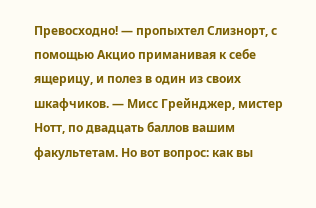Превосходно! — пропыхтел Слизнорт, с помощью Акцио приманивая к себе ящерицу, и полез в один из своих шкафчиков. — Мисс Грейнджер, мистер Нотт, по двадцать баллов вашим факультетам. Но вот вопрос: как вы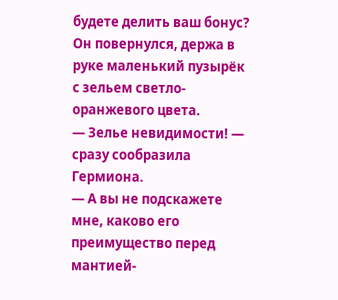будете делить ваш бонус?
Он повернулся, держа в руке маленький пузырёк с зельем светло-оранжевого цвета.
— Зелье невидимости! — сразу сообразила Гермиона.
— А вы не подскажете мне, каково его преимущество перед мантией-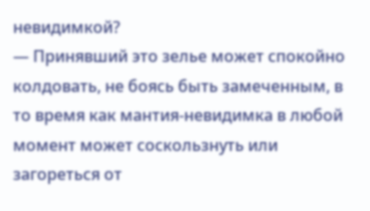невидимкой?
— Принявший это зелье может спокойно колдовать, не боясь быть замеченным, в то время как мантия-невидимка в любой момент может соскользнуть или загореться от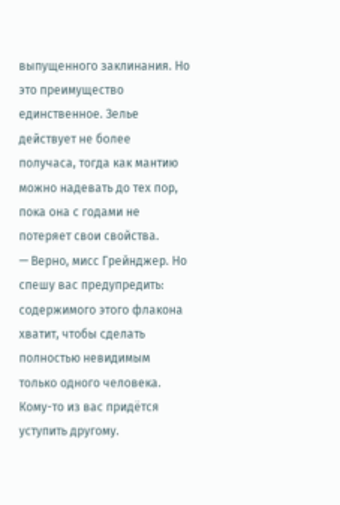выпущенного заклинания. Но это преимущество единственное. Зелье действует не более получаса, тогда как мантию можно надевать до тех пор, пока она с годами не потеряет свои свойства.
— Верно, мисс Грейнджер. Но спешу вас предупредить: содержимого этого флакона хватит, чтобы сделать полностью невидимым только одного человека. Кому-то из вас придётся уступить другому.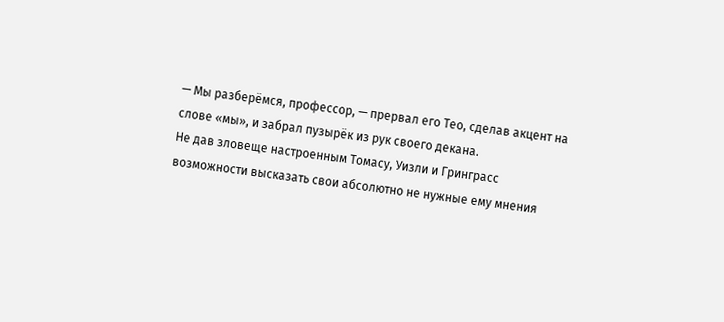— Мы разберёмся, профессор, — прервал его Тео, сделав акцент на слове «мы», и забрал пузырёк из рук своего декана.
Не дав зловеще настроенным Томасу, Уизли и Гринграсс возможности высказать свои абсолютно не нужные ему мнения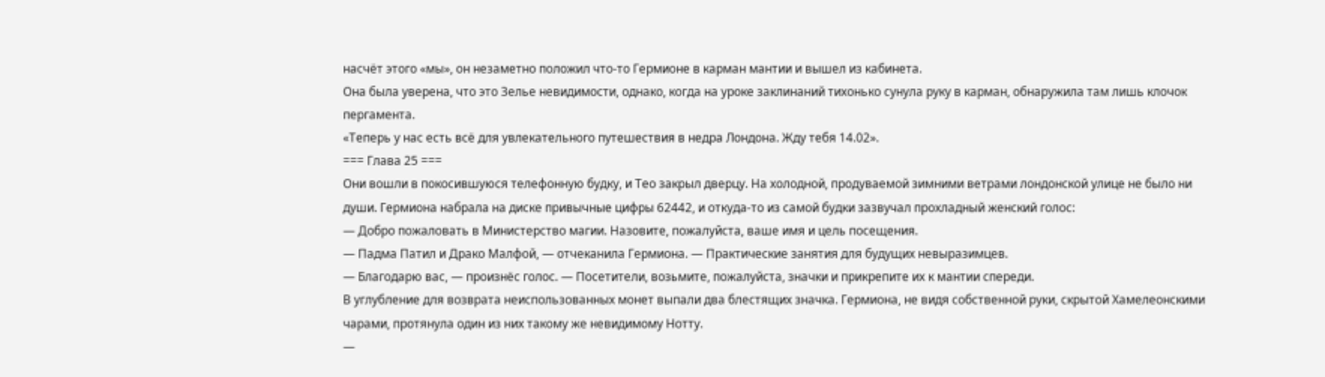насчёт этого «мы», он незаметно положил что-то Гермионе в карман мантии и вышел из кабинета.
Она была уверена, что это Зелье невидимости, однако, когда на уроке заклинаний тихонько сунула руку в карман, обнаружила там лишь клочок пергамента.
«Теперь у нас есть всё для увлекательного путешествия в недра Лондона. Жду тебя 14.02».
=== Глава 25 ===
Они вошли в покосившуюся телефонную будку, и Тео закрыл дверцу. На холодной, продуваемой зимними ветрами лондонской улице не было ни души. Гермиона набрала на диске привычные цифры 62442, и откуда-то из самой будки зазвучал прохладный женский голос:
— Добро пожаловать в Министерство магии. Назовите, пожалуйста, ваше имя и цель посещения.
— Падма Патил и Драко Малфой, — отчеканила Гермиона. — Практические занятия для будущих невыразимцев.
— Благодарю вас, — произнёс голос. — Посетители, возьмите, пожалуйста, значки и прикрепите их к мантии спереди.
В углубление для возврата неиспользованных монет выпали два блестящих значка. Гермиона, не видя собственной руки, скрытой Хамелеонскими чарами, протянула один из них такому же невидимому Нотту.
—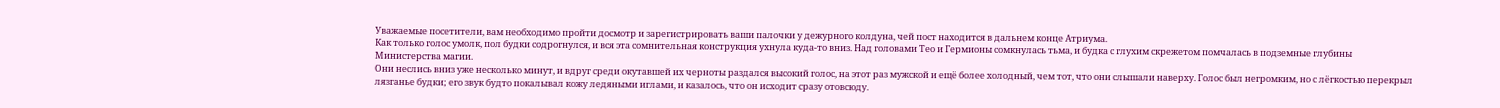Уважаемые посетители, вам необходимо пройти досмотр и зарегистрировать ваши палочки у дежурного колдуна, чей пост находится в дальнем конце Атриума.
Как только голос умолк, пол будки содрогнулся, и вся эта сомнительная конструкция ухнула куда-то вниз. Над головами Тео и Гермионы сомкнулась тьма, и будка с глухим скрежетом помчалась в подземные глубины Министерства магии.
Они неслись вниз уже несколько минут, и вдруг среди окутавшей их черноты раздался высокий голос, на этот раз мужской и ещё более холодный, чем тот, что они слышали наверху. Голос был негромким, но с лёгкостью перекрыл лязганье будки; его звук будто покалывал кожу ледяными иглами, и казалось, что он исходит сразу отовсюду.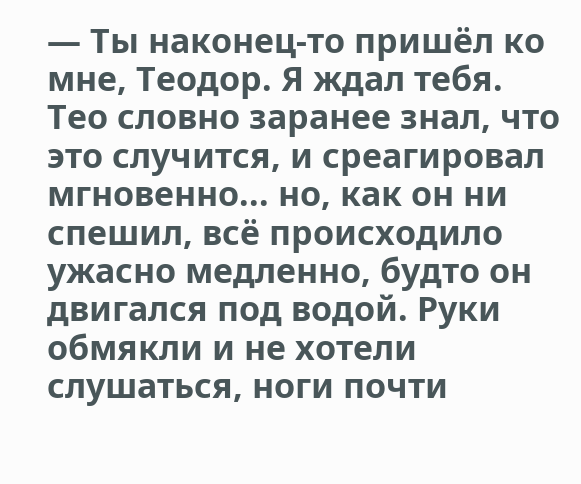— Ты наконец-то пришёл ко мне, Теодор. Я ждал тебя.
Тео словно заранее знал, что это случится, и среагировал мгновенно... но, как он ни спешил, всё происходило ужасно медленно, будто он двигался под водой. Руки обмякли и не хотели слушаться, ноги почти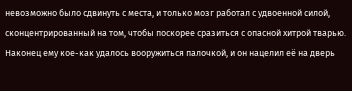невозможно было сдвинуть с места, и только мозг работал с удвоенной силой, сконцентрированный на том, чтобы поскорее сразиться с опасной хитрой тварью. Наконец ему кое-как удалось вооружиться палочкой, и он нацелил её на дверь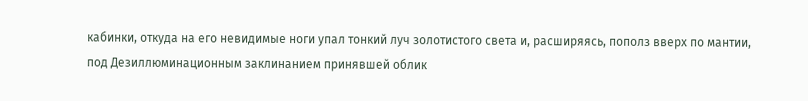кабинки, откуда на его невидимые ноги упал тонкий луч золотистого света и, расширяясь, пополз вверх по мантии, под Дезиллюминационным заклинанием принявшей облик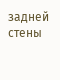задней стены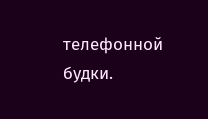телефонной будки.